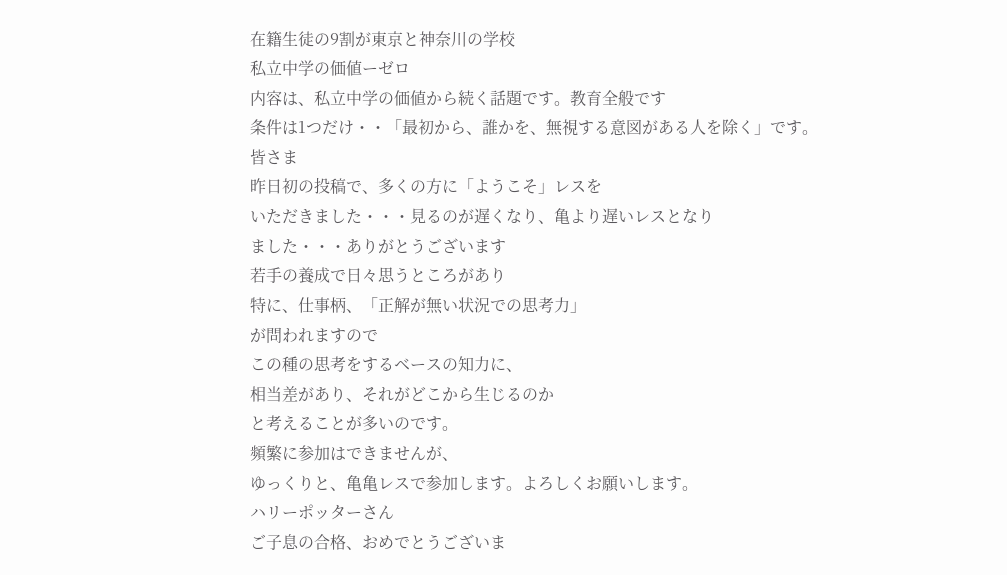在籍生徒の9割が東京と神奈川の学校
私立中学の価値ーゼロ
内容は、私立中学の価値から続く話題です。教育全般です
条件は1つだけ・・「最初から、誰かを、無視する意図がある人を除く」です。
皆さま
昨日初の投稿で、多くの方に「ようこそ」レスを
いただきました・・・見るのが遅くなり、亀より遅いレスとなり
ました・・・ありがとうございます
若手の養成で日々思うところがあり
特に、仕事柄、「正解が無い状況での思考力」
が問われますので
この種の思考をするベースの知力に、
相当差があり、それがどこから生じるのか
と考えることが多いのです。
頻繁に参加はできませんが、
ゆっくりと、亀亀レスで参加します。よろしくお願いします。
ハリーポッターさん
ご子息の合格、おめでとうございま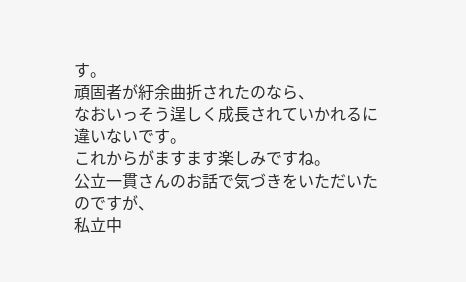す。
頑固者が紆余曲折されたのなら、
なおいっそう逞しく成長されていかれるに違いないです。
これからがますます楽しみですね。
公立一貫さんのお話で気づきをいただいたのですが、
私立中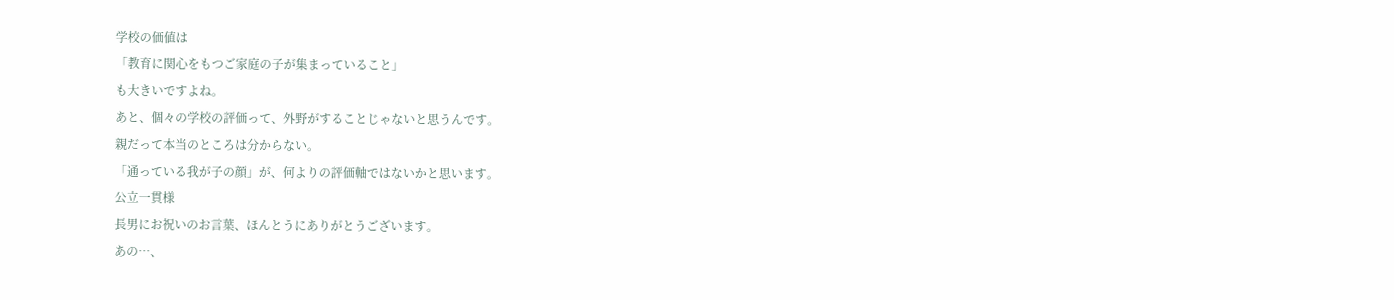学校の価値は
「教育に関心をもつご家庭の子が集まっていること」
も大きいですよね。
あと、個々の学校の評価って、外野がすることじゃないと思うんです。
親だって本当のところは分からない。
「通っている我が子の顔」が、何よりの評価軸ではないかと思います。
公立一貫様
長男にお祝いのお言葉、ほんとうにありがとうございます。
あの…、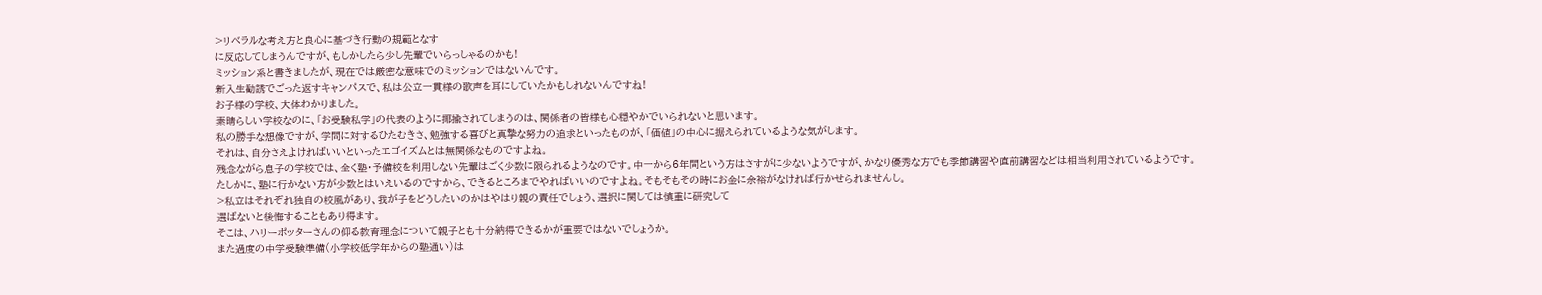>リベラルな考え方と良心に基づき行動の規範となす
に反応してしまうんですが、もしかしたら少し先輩でいらっしゃるのかも!
ミッション系と書きましたが、現在では厳密な意味でのミッションではないんです。
新入生勧誘でごった返すキャンパスで、私は公立一貫様の歌声を耳にしていたかもしれないんですね!
お子様の学校、大体わかりました。
素晴らしい学校なのに、「お受験私学」の代表のように揶揄されてしまうのは、関係者の皆様も心穏やかでいられないと思います。
私の勝手な想像ですが、学問に対するひたむきさ、勉強する喜びと真摯な努力の追求といったものが、「価値」の中心に据えられているような気がします。
それは、自分さえよければいいといったエゴイズムとは無関係なものですよね。
残念ながら息子の学校では、全く塾・予備校を利用しない先輩はごく少数に限られるようなのです。中一から6年間という方はさすがに少ないようですが、かなり優秀な方でも季節講習や直前講習などは相当利用されているようです。
たしかに、塾に行かない方が少数とはいえいるのですから、できるところまでやればいいのですよね。そもそもその時にお金に余裕がなければ行かせられませんし。
>私立はそれぞれ独自の校風があり、我が子をどうしたいのかはやはり親の責任でしょう、選択に関しては慎重に研究して
選ばないと後悔することもあり得ます。
そこは、ハリーポッターさんの仰る教育理念について親子とも十分納得できるかが重要ではないでしょうか。
また過度の中学受験準備(小学校低学年からの塾通い)は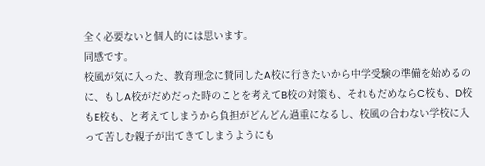全く必要ないと個人的には思います。
同感です。
校風が気に入った、教育理念に賛同したA校に行きたいから中学受験の準備を始めるのに、もしA校がだめだった時のことを考えてB校の対策も、それもだめならC校も、D校もE校も、と考えてしまうから負担がどんどん過重になるし、校風の合わない学校に入って苦しむ親子が出てきてしまうようにも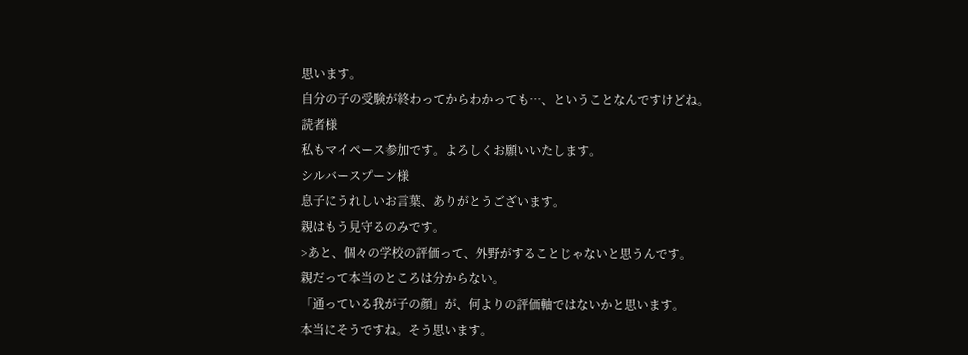思います。
自分の子の受験が終わってからわかっても…、ということなんですけどね。
読者様
私もマイペース参加です。よろしくお願いいたします。
シルバースプーン様
息子にうれしいお言葉、ありがとうございます。
親はもう見守るのみです。
>あと、個々の学校の評価って、外野がすることじゃないと思うんです。
親だって本当のところは分からない。
「通っている我が子の顔」が、何よりの評価軸ではないかと思います。
本当にそうですね。そう思います。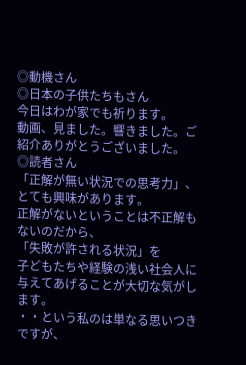◎動機さん
◎日本の子供たちもさん
今日はわが家でも祈ります。
動画、見ました。響きました。ご紹介ありがとうございました。
◎読者さん
「正解が無い状況での思考力」、
とても興味があります。
正解がないということは不正解もないのだから、
「失敗が許される状況」を
子どもたちや経験の浅い社会人に与えてあげることが大切な気がします。
・・という私のは単なる思いつきですが、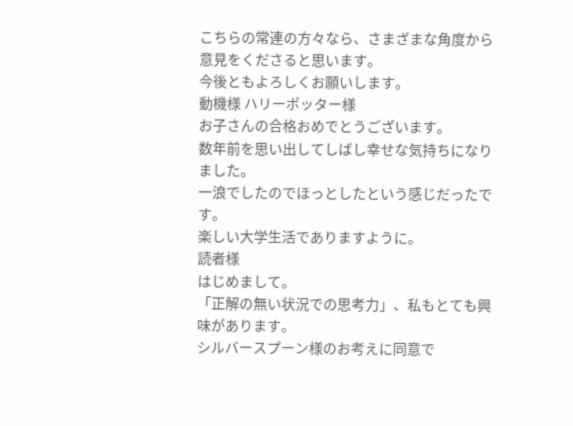こちらの常連の方々なら、さまざまな角度から意見をくださると思います。
今後ともよろしくお願いします。
動機様 ハリーポッター様
お子さんの合格おめでとうございます。
数年前を思い出してしばし幸せな気持ちになりました。
一浪でしたのでほっとしたという感じだったです。
楽しい大学生活でありますように。
読者様
はじめまして。
「正解の無い状況での思考力」、私もとても興味があります。
シルバースプーン様のお考えに同意で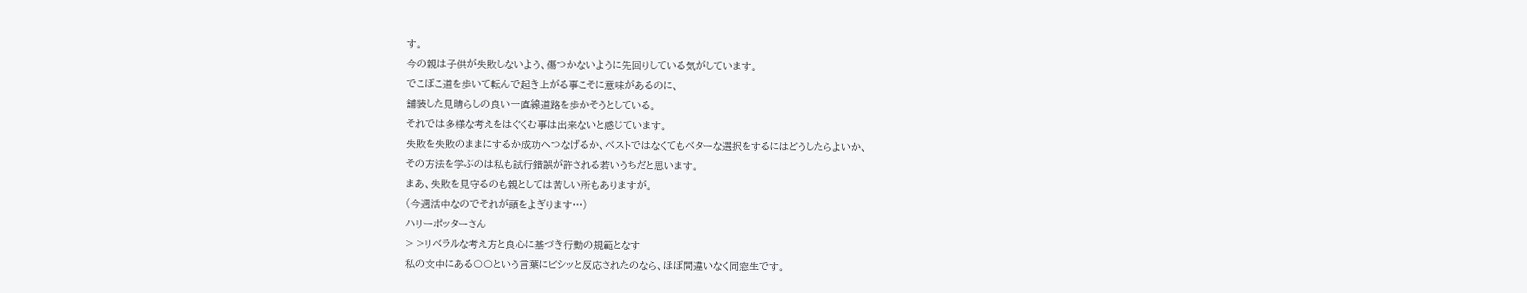す。
今の親は子供が失敗しないよう、傷つかないように先回りしている気がしています。
でこぼこ道を歩いて転んで起き上がる事こそに意味があるのに、
舗装した見晴らしの良い一直線道路を歩かそうとしている。
それでは多様な考えをはぐくむ事は出来ないと感じています。
失敗を失敗のままにするか成功へつなげるか、ベストではなくてもベターな選択をするにはどうしたらよいか、
その方法を学ぶのは私も試行錯誤が許される若いうちだと思います。
まあ、失敗を見守るのも親としては苦しい所もありますが。
(今週活中なのでそれが頭をよぎります…)
ハリーポッターさん
> >リベラルな考え方と良心に基づき行動の規範となす
私の文中にある〇〇という言葉にビシッと反応されたのなら、ほぼ間違いなく同窓生です。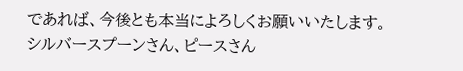であれば、今後とも本当によろしくお願いいたします。
シルバースプーンさん、ピースさん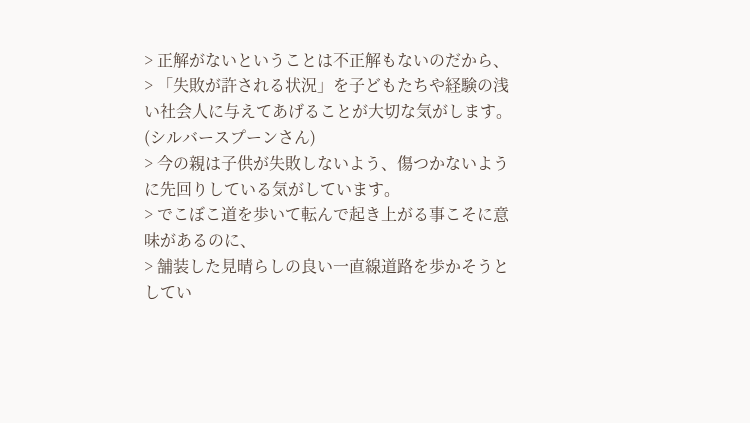> 正解がないということは不正解もないのだから、
> 「失敗が許される状況」を子どもたちや経験の浅い社会人に与えてあげることが大切な気がします。
(シルバースプーンさん)
> 今の親は子供が失敗しないよう、傷つかないように先回りしている気がしています。
> でこぼこ道を歩いて転んで起き上がる事こそに意味があるのに、
> 舗装した見晴らしの良い一直線道路を歩かそうとしてい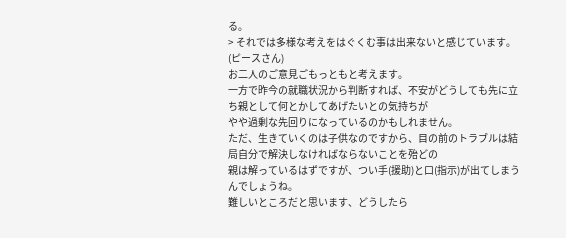る。
> それでは多様な考えをはぐくむ事は出来ないと感じています。
(ピースさん)
お二人のご意見ごもっともと考えます。
一方で昨今の就職状況から判断すれば、不安がどうしても先に立ち親として何とかしてあげたいとの気持ちが
やや過剰な先回りになっているのかもしれません。
ただ、生きていくのは子供なのですから、目の前のトラブルは結局自分で解決しなければならないことを殆どの
親は解っているはずですが、つい手(援助)と口(指示)が出てしまうんでしょうね。
難しいところだと思います、どうしたら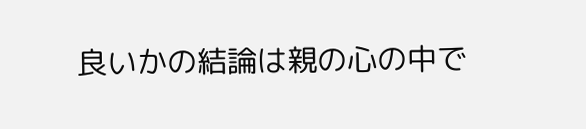良いかの結論は親の心の中で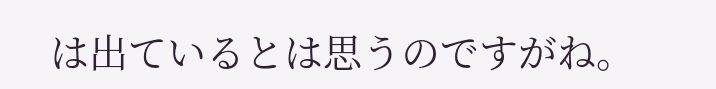は出ているとは思うのですがね。